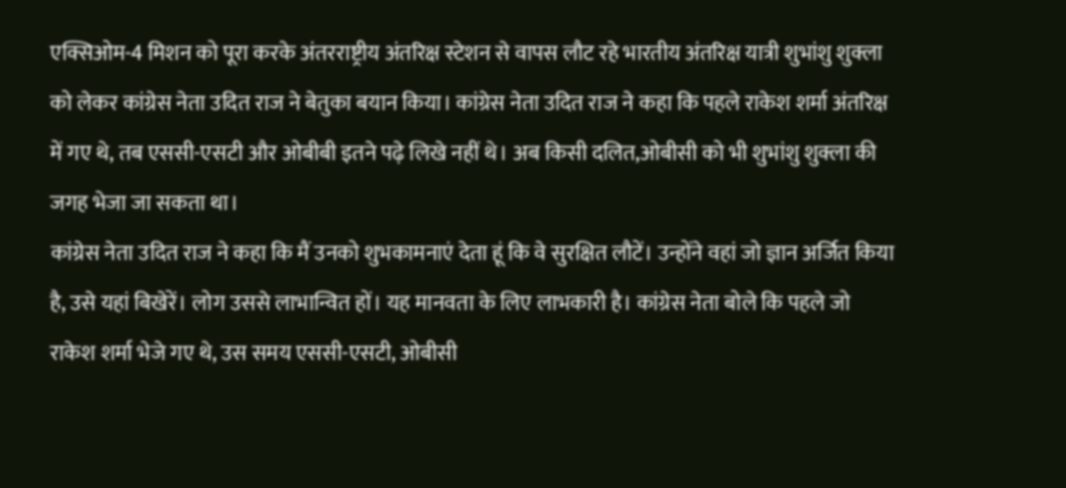एक्सिओम-4 मिशन को पूरा करके अंतरराष्ट्रीय अंतरिक्ष स्टेशन से वापस लौट रहे भारतीय अंतरिक्ष यात्री शुभांशु शुक्ला को लेकर कांग्रेस नेता उदित राज ने बेतुका बयान किया। कांग्रेस नेता उदित राज ने कहा कि पहले राकेश शर्मा अंतरिक्ष में गए थे, तब एससी-एसटी और ओबीबी इतने पढ़े लिखे नहीं थे। अब किसी दलित,ओबीसी को भी शुभांशु शुक्ला की जगह भेजा जा सकता था।
कांग्रेस नेता उदित राज ने कहा कि मैं उनको शुभकामनाएं देता हूं कि वे सुरक्षित लौटें। उन्होंने वहां जो ज्ञान अर्जित किया है, उसे यहां बिखेरें। लोग उससे लाभान्वित हों। यह मानवता के लिए लाभकारी है। कांग्रेस नेता बोले कि पहले जो राकेश शर्मा भेजे गए थे, उस समय एससी-एसटी, ओबीसी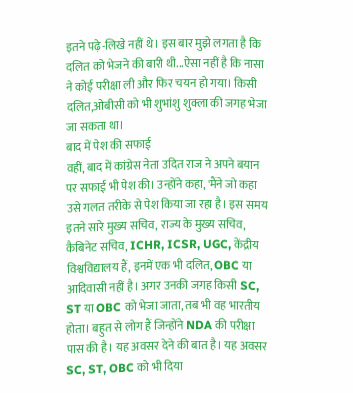इतने पढ़े-लिखे नहीं थे। इस बार मुझे लगता है कि दलित को भेजने की बारी थी...ऐसा नहीं है कि नासा ने कोई परीक्षा ली और फिर चयन हो गया। किसी दलित,ओबीसी को भी शुभांशु शुक्ला की जगह भेजा जा सकता था।
बाद में पेश की सफाई
वहीं, बाद में कांग्रेस नेता उदित राज ने अपने बयान पर सफाई भी पेश की। उन्होंने कहा, 'मैंने जो कहा उसे गलत तरीके से पेश किया जा रहा है। इस समय इतने सारे मुख्य सचिव, राज्य के मुख्य सचिव, कैबिनेट सचिव, ICHR, ICSR, UGC, केंद्रीय विश्वविद्यालय हैं, इनमें एक भी दलित, OBC या आदिवासी नहीं है। अगर उनकी जगह किसी SC, ST या OBC को भेजा जाता, तब भी वह भारतीय होता। बहुत से लोग हैं जिन्होंने NDA की परीक्षा पास की है। यह अवसर देने की बात है। यह अवसर SC, ST, OBC को भी दिया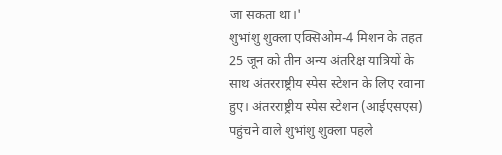जा सकता था।'
शुभांशु शुक्ला एक्सिओम-4 मिशन के तहत 25 जून को तीन अन्य अंतरिक्ष यात्रियों के साथ अंतरराष्ट्रीय स्पेस स्टेशन के लिए रवाना हुए। अंतरराष्ट्रीय स्पेस स्टेशन (आईएसएस) पहुंचने वाले शुभांशु शुक्ला पहले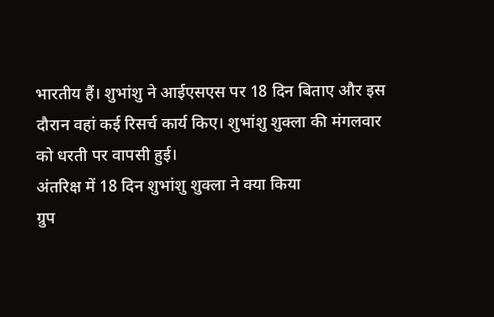भारतीय हैं। शुभांशु ने आईएसएस पर 18 दिन बिताए और इस दौरान वहां कई रिसर्च कार्य किए। शुभांशु शुक्ला की मंगलवार को धरती पर वापसी हुई।
अंतरिक्ष में 18 दिन शुभांशु शुक्ला ने क्या किया
ग्रुप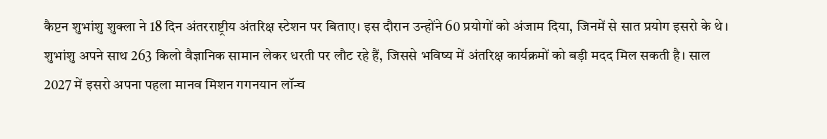कैप्टन शुभांशु शुक्ला ने 18 दिन अंतरराष्ट्रीय अंतरिक्ष स्टेशन पर बिताए। इस दौरान उन्होंने 60 प्रयोगों को अंजाम दिया, जिनमें से सात प्रयोग इसरो के थे। शुभांशु अपने साथ 263 किलो वैज्ञानिक सामान लेकर धरती पर लौट रहे हैं, जिससे भविष्य में अंतरिक्ष कार्यक्रमों को बड़ी मदद मिल सकती है। साल 2027 में इसरो अपना पहला मानव मिशन गगनयान लॉन्च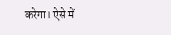करेगा। ऐसे में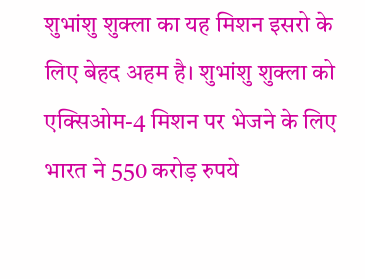शुभांशु शुक्ला का यह मिशन इसरो के लिए बेहद अहम है। शुभांशु शुक्ला को एक्सिओम-4 मिशन पर भेजने के लिए भारत ने 550 करोड़ रुपये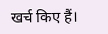खर्च किए हैं।